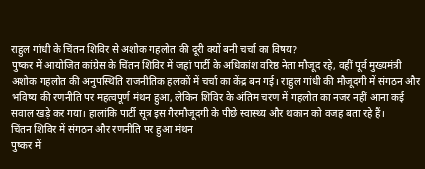राहुल गांधी के चिंतन शिविर से अशोक गहलोत की दूरी क्यों बनी चर्चा का विषय?
पुष्कर में आयोजित कांग्रेस के चिंतन शिविर में जहां पार्टी के अधिकांश वरिष्ठ नेता मौजूद रहे, वहीं पूर्व मुख्यमंत्री अशोक गहलोत की अनुपस्थिति राजनीतिक हलकों में चर्चा का केंद्र बन गई। राहुल गांधी की मौजूदगी में संगठन और भविष्य की रणनीति पर महत्वपूर्ण मंथन हुआ, लेकिन शिविर के अंतिम चरण में गहलोत का नजर नहीं आना कई सवाल खड़े कर गया। हालांकि पार्टी सूत्र इस गैरमौजूदगी के पीछे स्वास्थ्य और थकान को वजह बता रहे हैं।
चिंतन शिविर में संगठन और रणनीति पर हुआ मंथन
पुष्कर में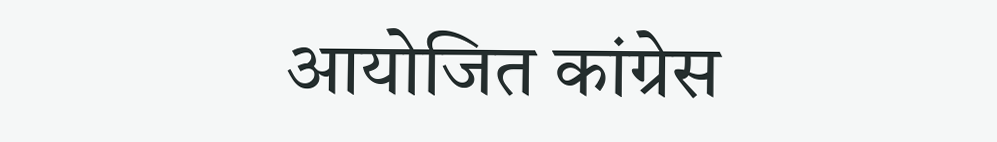आयोजित कांग्रेस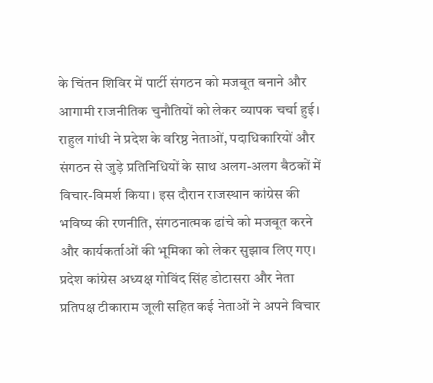के चिंतन शिविर में पार्टी संगठन को मजबूत बनाने और आगामी राजनीतिक चुनौतियों को लेकर व्यापक चर्चा हुई। राहुल गांधी ने प्रदेश के वरिष्ठ नेताओं, पदाधिकारियों और संगठन से जुड़े प्रतिनिधियों के साथ अलग-अलग बैठकों में विचार-विमर्श किया। इस दौरान राजस्थान कांग्रेस की भविष्य की रणनीति, संगठनात्मक ढांचे को मजबूत करने और कार्यकर्ताओं की भूमिका को लेकर सुझाव लिए गए। प्रदेश कांग्रेस अध्यक्ष गोविंद सिंह डोटासरा और नेता प्रतिपक्ष टीकाराम जूली सहित कई नेताओं ने अपने विचार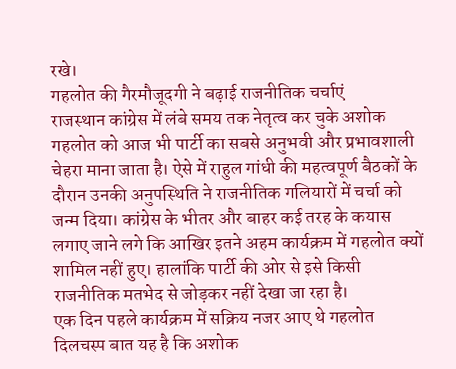रखे।
गहलोत की गैरमौजूदगी ने बढ़ाई राजनीतिक चर्चाएं
राजस्थान कांग्रेस में लंबे समय तक नेतृत्व कर चुके अशोक गहलोत को आज भी पार्टी का सबसे अनुभवी और प्रभावशाली चेहरा माना जाता है। ऐसे में राहुल गांधी की महत्वपूर्ण बैठकों के दौरान उनकी अनुपस्थिति ने राजनीतिक गलियारों में चर्चा को जन्म दिया। कांग्रेस के भीतर और बाहर कई तरह के कयास लगाए जाने लगे कि आखिर इतने अहम कार्यक्रम में गहलोत क्यों शामिल नहीं हुए। हालांकि पार्टी की ओर से इसे किसी राजनीतिक मतभेद से जोड़कर नहीं देखा जा रहा है।
एक दिन पहले कार्यक्रम में सक्रिय नजर आए थे गहलोत
दिलचस्प बात यह है कि अशोक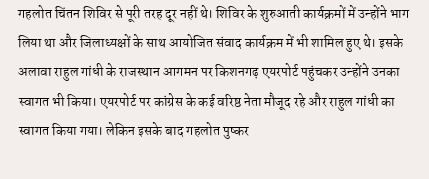गहलोत चिंतन शिविर से पूरी तरह दूर नहीं थे। शिविर के शुरुआती कार्यक्रमों में उन्होंने भाग लिया था और जिलाध्यक्षों के साथ आयोजित संवाद कार्यक्रम में भी शामिल हुए थे। इसके अलावा राहुल गांधी के राजस्थान आगमन पर किशनगढ़ एयरपोर्ट पहुंचकर उन्होंने उनका स्वागत भी किया। एयरपोर्ट पर कांग्रेस के कई वरिष्ठ नेता मौजूद रहे और राहुल गांधी का स्वागत किया गया। लेकिन इसके बाद गहलोत पुष्कर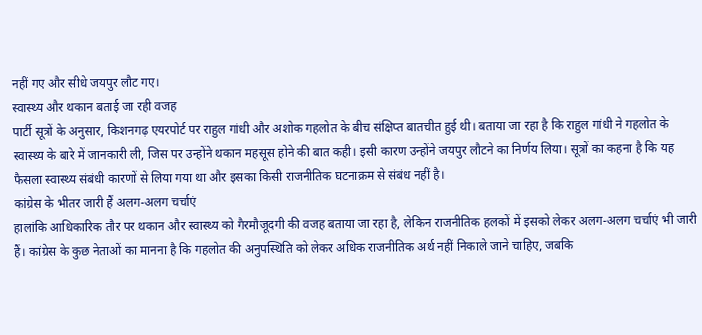नहीं गए और सीधे जयपुर लौट गए।
स्वास्थ्य और थकान बताई जा रही वजह
पार्टी सूत्रों के अनुसार, किशनगढ़ एयरपोर्ट पर राहुल गांधी और अशोक गहलोत के बीच संक्षिप्त बातचीत हुई थी। बताया जा रहा है कि राहुल गांधी ने गहलोत के स्वास्थ्य के बारे में जानकारी ली, जिस पर उन्होंने थकान महसूस होने की बात कही। इसी कारण उन्होंने जयपुर लौटने का निर्णय लिया। सूत्रों का कहना है कि यह फैसला स्वास्थ्य संबंधी कारणों से लिया गया था और इसका किसी राजनीतिक घटनाक्रम से संबंध नहीं है।
कांग्रेस के भीतर जारी हैं अलग-अलग चर्चाएं
हालांकि आधिकारिक तौर पर थकान और स्वास्थ्य को गैरमौजूदगी की वजह बताया जा रहा है, लेकिन राजनीतिक हलकों में इसको लेकर अलग-अलग चर्चाएं भी जारी हैं। कांग्रेस के कुछ नेताओं का मानना है कि गहलोत की अनुपस्थिति को लेकर अधिक राजनीतिक अर्थ नहीं निकाले जाने चाहिए, जबकि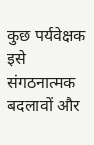कुछ पर्यवेक्षक इसे संगठनात्मक बदलावों और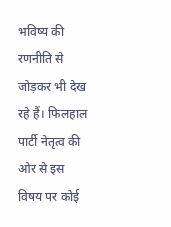भविष्य की रणनीति से जोड़कर भी देख रहे हैं। फिलहाल पार्टी नेतृत्व की ओर से इस विषय पर कोई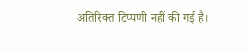अतिरिक्त टिप्पणी नहीं की गई है।